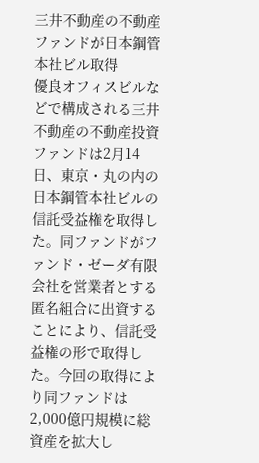三井不動産の不動産ファンドが日本鋼管本社ビル取得
優良オフィスビルなどで構成される三井不動産の不動産投資ファンドは2月14日、東京・丸の内の日本鋼管本社ビルの信託受益権を取得した。同ファンドがファンド・ゼーダ有限会社を営業者とする匿名組合に出資することにより、信託受益権の形で取得した。今回の取得により同ファンドは2,000億円規模に総資産を拡大し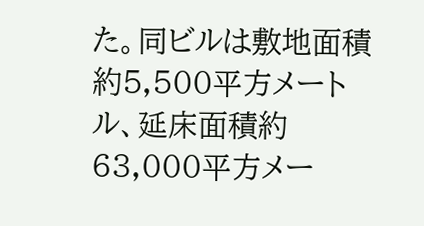た。同ビルは敷地面積約5,500平方メートル、延床面積約63,000平方メー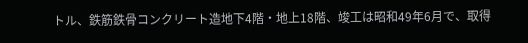トル、鉄筋鉄骨コンクリート造地下4階・地上18階、竣工は昭和49年6月で、取得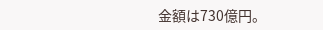金額は730億円。